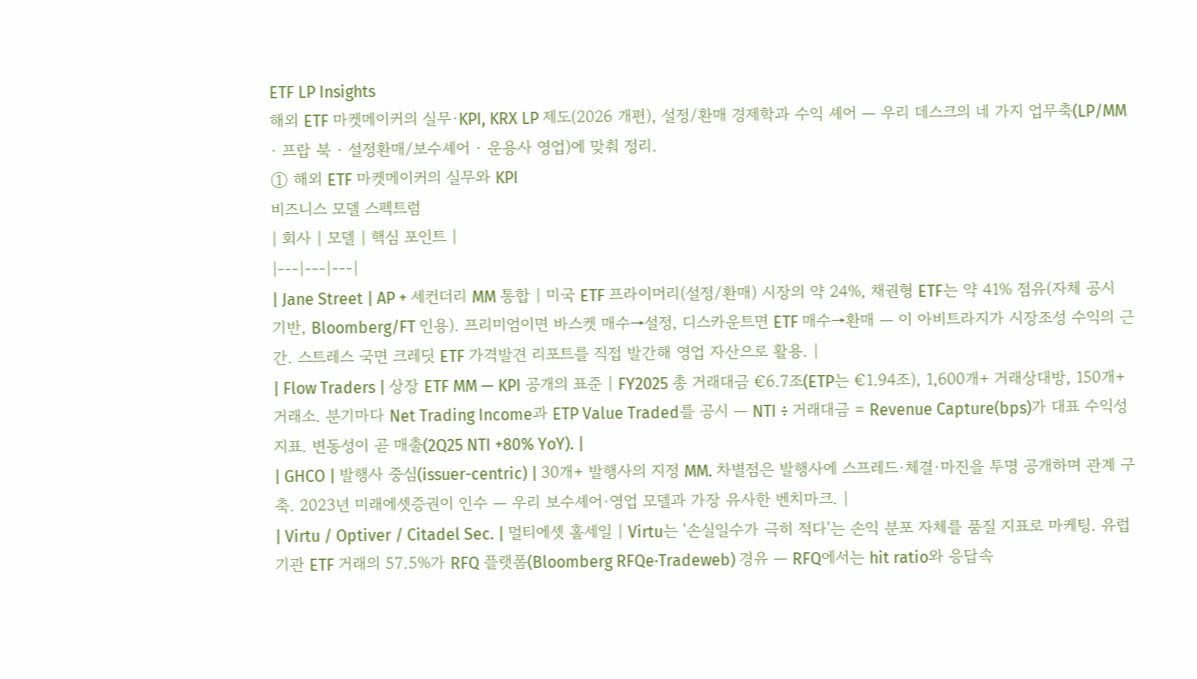ETF LP Insights
해외 ETF 마켓메이커의 실무·KPI, KRX LP 제도(2026 개편), 설정/환매 경제학과 수익 셰어 — 우리 데스크의 네 가지 업무축(LP/MM · 프랍 북 · 설정환매/보수셰어 · 운용사 영업)에 맞춰 정리.
① 해외 ETF 마켓메이커의 실무와 KPI
비즈니스 모델 스펙트럼
| 회사 | 모델 | 핵심 포인트 |
|---|---|---|
| Jane Street | AP + 세컨더리 MM 통합 | 미국 ETF 프라이머리(설정/환매) 시장의 약 24%, 채권형 ETF는 약 41% 점유(자체 공시 기반, Bloomberg/FT 인용). 프리미엄이면 바스켓 매수→설정, 디스카운트면 ETF 매수→환매 — 이 아비트라지가 시장조성 수익의 근간. 스트레스 국면 크레딧 ETF 가격발견 리포트를 직접 발간해 영업 자산으로 활용. |
| Flow Traders | 상장 ETF MM — KPI 공개의 표준 | FY2025 총 거래대금 €6.7조(ETP는 €1.94조), 1,600개+ 거래상대방, 150개+ 거래소. 분기마다 Net Trading Income과 ETP Value Traded를 공시 — NTI ÷ 거래대금 = Revenue Capture(bps)가 대표 수익성 지표. 변동성이 곧 매출(2Q25 NTI +80% YoY). |
| GHCO | 발행사 중심(issuer-centric) | 30개+ 발행사의 지정 MM. 차별점은 발행사에 스프레드·체결·마진을 투명 공개하며 관계 구축. 2023년 미래에셋증권이 인수 — 우리 보수셰어·영업 모델과 가장 유사한 벤치마크. |
| Virtu / Optiver / Citadel Sec. | 멀티에셋 홀세일 | Virtu는 '손실일수가 극히 적다'는 손익 분포 자체를 품질 지표로 마케팅. 유럽 기관 ETF 거래의 57.5%가 RFQ 플랫폼(Bloomberg RFQe·Tradeweb) 경유 — RFQ에서는 hit ratio와 응답속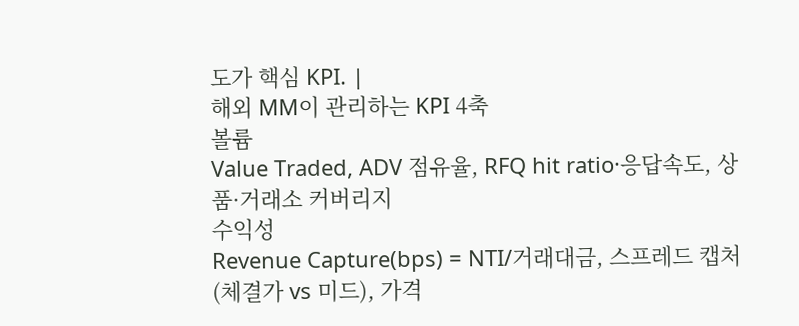도가 핵심 KPI. |
해외 MM이 관리하는 KPI 4축
볼륨
Value Traded, ADV 점유율, RFQ hit ratio·응답속도, 상품·거래소 커버리지
수익성
Revenue Capture(bps) = NTI/거래대금, 스프레드 캡처(체결가 vs 미드), 가격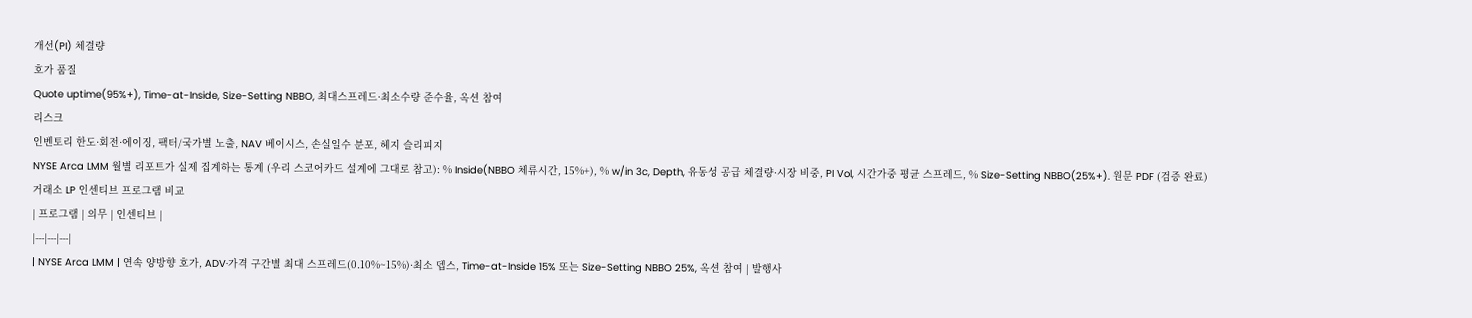개선(PI) 체결량
호가 품질
Quote uptime(95%+), Time-at-Inside, Size-Setting NBBO, 최대스프레드·최소수량 준수율, 옥션 참여
리스크
인벤토리 한도·회전·에이징, 팩터/국가별 노출, NAV 베이시스, 손실일수 분포, 헤지 슬리피지
NYSE Arca LMM 월별 리포트가 실제 집계하는 통계 (우리 스코어카드 설계에 그대로 참고): % Inside(NBBO 체류시간, 15%+), % w/in 3c, Depth, 유동성 공급 체결량·시장 비중, PI Vol, 시간가중 평균 스프레드, % Size-Setting NBBO(25%+). 원문 PDF (검증 완료)
거래소 LP 인센티브 프로그램 비교
| 프로그램 | 의무 | 인센티브 |
|---|---|---|
| NYSE Arca LMM | 연속 양방향 호가, ADV·가격 구간별 최대 스프레드(0.10%~15%)·최소 뎁스, Time-at-Inside 15% 또는 Size-Setting NBBO 25%, 옥션 참여 | 발행사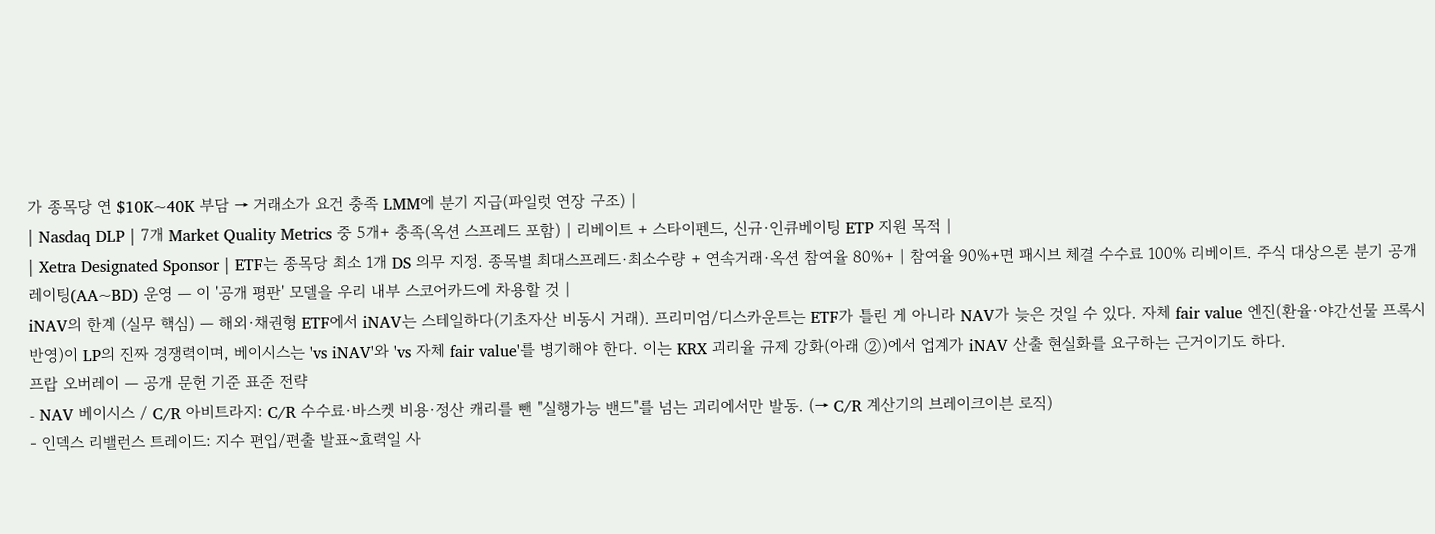가 종목당 연 $10K~40K 부담 → 거래소가 요건 충족 LMM에 분기 지급(파일럿 연장 구조) |
| Nasdaq DLP | 7개 Market Quality Metrics 중 5개+ 충족(옥션 스프레드 포함) | 리베이트 + 스타이펜드, 신규·인큐베이팅 ETP 지원 목적 |
| Xetra Designated Sponsor | ETF는 종목당 최소 1개 DS 의무 지정. 종목별 최대스프레드·최소수량 + 연속거래·옥션 참여율 80%+ | 참여율 90%+면 패시브 체결 수수료 100% 리베이트. 주식 대상으론 분기 공개 레이팅(AA~BD) 운영 — 이 '공개 평판' 모델을 우리 내부 스코어카드에 차용할 것 |
iNAV의 한계 (실무 핵심) — 해외·채권형 ETF에서 iNAV는 스테일하다(기초자산 비동시 거래). 프리미엄/디스카운트는 ETF가 틀린 게 아니라 NAV가 늦은 것일 수 있다. 자체 fair value 엔진(환율·야간선물 프록시 반영)이 LP의 진짜 경쟁력이며, 베이시스는 'vs iNAV'와 'vs 자체 fair value'를 병기해야 한다. 이는 KRX 괴리율 규제 강화(아래 ②)에서 업계가 iNAV 산출 현실화를 요구하는 근거이기도 하다.
프랍 오버레이 — 공개 문헌 기준 표준 전략
- NAV 베이시스 / C/R 아비트라지: C/R 수수료·바스켓 비용·정산 캐리를 뺀 "실행가능 밴드"를 넘는 괴리에서만 발동. (→ C/R 계산기의 브레이크이븐 로직)
- 인덱스 리밸런스 트레이드: 지수 편입/편출 발표~효력일 사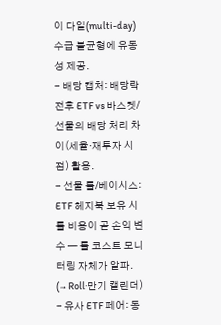이 다일(multi-day) 수급 불균형에 유동성 제공.
- 배당 캡처: 배당락 전후 ETF vs 바스켓/선물의 배당 처리 차이(세율·재투자 시점) 활용.
- 선물 롤/베이시스: ETF 헤지북 보유 시 롤 비용이 곧 손익 변수 — 롤 코스트 모니터링 자체가 알파. (→ Roll·만기 캘린더)
- 유사 ETF 페어: 동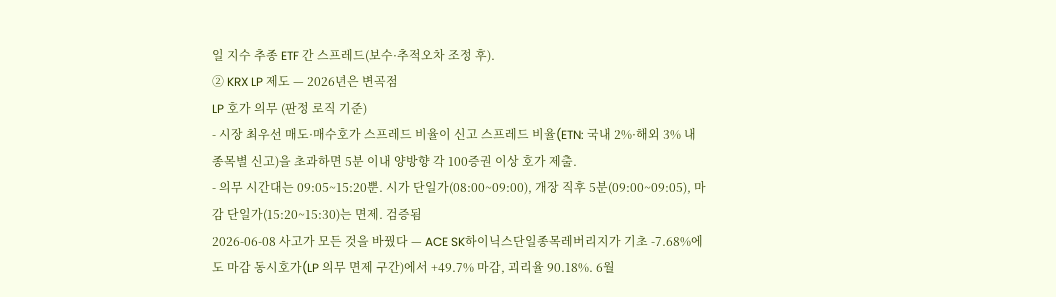일 지수 추종 ETF 간 스프레드(보수·추적오차 조정 후).
② KRX LP 제도 — 2026년은 변곡점
LP 호가 의무 (판정 로직 기준)
- 시장 최우선 매도·매수호가 스프레드 비율이 신고 스프레드 비율(ETN: 국내 2%·해외 3% 내 종목별 신고)을 초과하면 5분 이내 양방향 각 100증권 이상 호가 제출.
- 의무 시간대는 09:05~15:20뿐. 시가 단일가(08:00~09:00), 개장 직후 5분(09:00~09:05), 마감 단일가(15:20~15:30)는 면제. 검증됨
2026-06-08 사고가 모든 것을 바꿨다 — ACE SK하이닉스단일종목레버리지가 기초 -7.68%에도 마감 동시호가(LP 의무 면제 구간)에서 +49.7% 마감, 괴리율 90.18%. 6월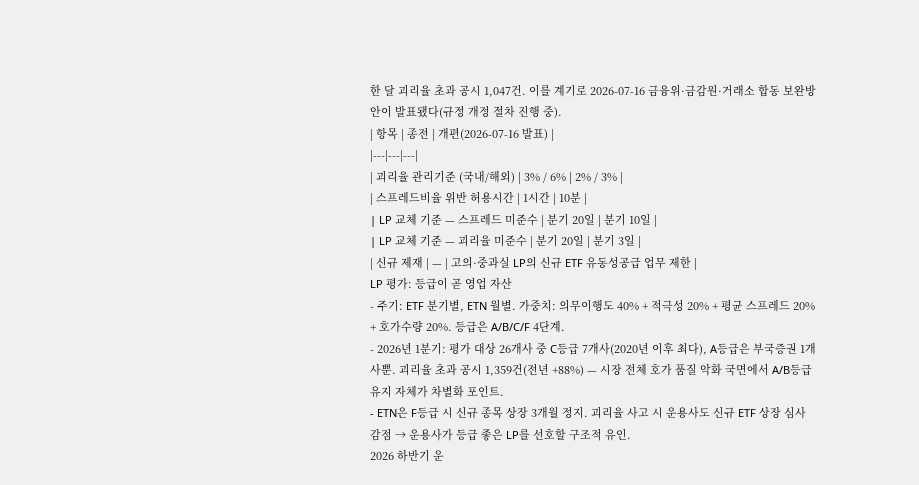한 달 괴리율 초과 공시 1,047건. 이를 계기로 2026-07-16 금융위·금감원·거래소 합동 보완방안이 발표됐다(규정 개정 절차 진행 중).
| 항목 | 종전 | 개편(2026-07-16 발표) |
|---|---|---|
| 괴리율 관리기준 (국내/해외) | 3% / 6% | 2% / 3% |
| 스프레드비율 위반 허용시간 | 1시간 | 10분 |
| LP 교체 기준 — 스프레드 미준수 | 분기 20일 | 분기 10일 |
| LP 교체 기준 — 괴리율 미준수 | 분기 20일 | 분기 3일 |
| 신규 제재 | — | 고의·중과실 LP의 신규 ETF 유동성공급 업무 제한 |
LP 평가: 등급이 곧 영업 자산
- 주기: ETF 분기별, ETN 월별. 가중치: 의무이행도 40% + 적극성 20% + 평균 스프레드 20% + 호가수량 20%. 등급은 A/B/C/F 4단계.
- 2026년 1분기: 평가 대상 26개사 중 C등급 7개사(2020년 이후 최다), A등급은 부국증권 1개사뿐. 괴리율 초과 공시 1,359건(전년 +88%) — 시장 전체 호가 품질 악화 국면에서 A/B등급 유지 자체가 차별화 포인트.
- ETN은 F등급 시 신규 종목 상장 3개월 정지. 괴리율 사고 시 운용사도 신규 ETF 상장 심사 감점 → 운용사가 등급 좋은 LP를 선호할 구조적 유인.
2026 하반기 운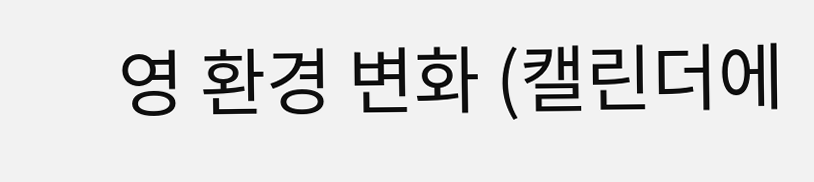영 환경 변화 (캘린더에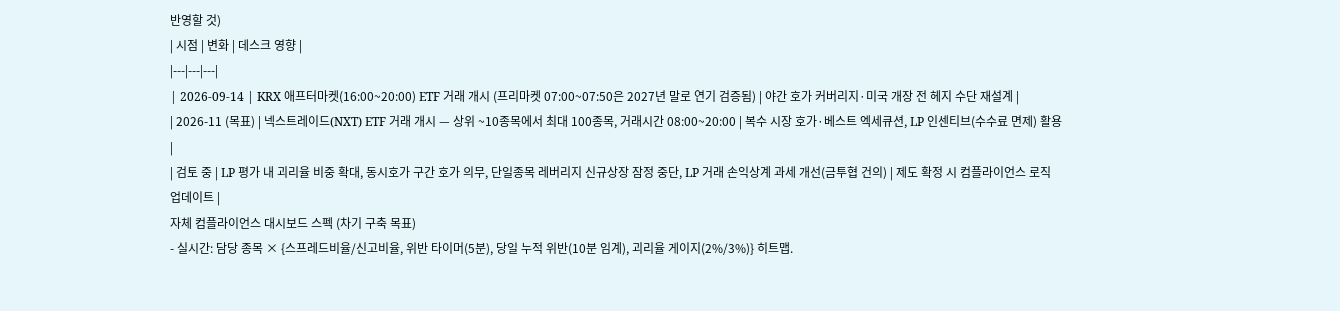반영할 것)
| 시점 | 변화 | 데스크 영향 |
|---|---|---|
| 2026-09-14 | KRX 애프터마켓(16:00~20:00) ETF 거래 개시 (프리마켓 07:00~07:50은 2027년 말로 연기 검증됨) | 야간 호가 커버리지·미국 개장 전 헤지 수단 재설계 |
| 2026-11 (목표) | 넥스트레이드(NXT) ETF 거래 개시 — 상위 ~10종목에서 최대 100종목, 거래시간 08:00~20:00 | 복수 시장 호가·베스트 엑세큐션, LP 인센티브(수수료 면제) 활용 |
| 검토 중 | LP 평가 내 괴리율 비중 확대, 동시호가 구간 호가 의무, 단일종목 레버리지 신규상장 잠정 중단, LP 거래 손익상계 과세 개선(금투협 건의) | 제도 확정 시 컴플라이언스 로직 업데이트 |
자체 컴플라이언스 대시보드 스펙 (차기 구축 목표)
- 실시간: 담당 종목 × {스프레드비율/신고비율, 위반 타이머(5분), 당일 누적 위반(10분 임계), 괴리율 게이지(2%/3%)} 히트맵.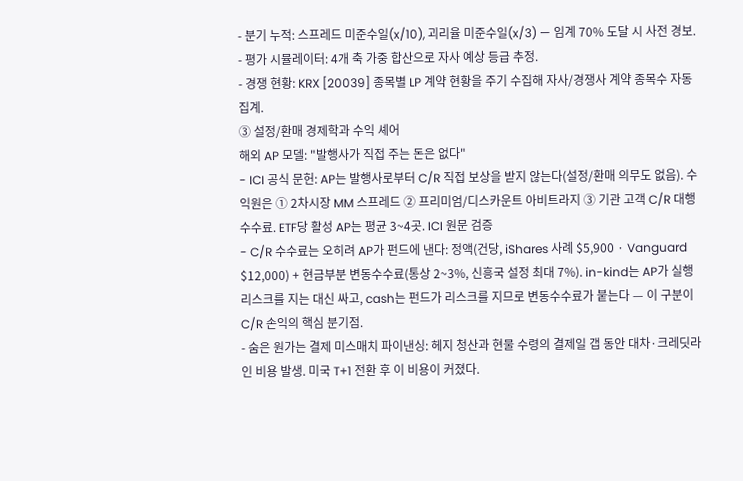- 분기 누적: 스프레드 미준수일(x/10), 괴리율 미준수일(x/3) — 임계 70% 도달 시 사전 경보.
- 평가 시뮬레이터: 4개 축 가중 합산으로 자사 예상 등급 추정.
- 경쟁 현황: KRX [20039] 종목별 LP 계약 현황을 주기 수집해 자사/경쟁사 계약 종목수 자동 집계.
③ 설정/환매 경제학과 수익 셰어
해외 AP 모델: "발행사가 직접 주는 돈은 없다"
- ICI 공식 문헌: AP는 발행사로부터 C/R 직접 보상을 받지 않는다(설정/환매 의무도 없음). 수익원은 ① 2차시장 MM 스프레드 ② 프리미엄/디스카운트 아비트라지 ③ 기관 고객 C/R 대행 수수료. ETF당 활성 AP는 평균 3~4곳. ICI 원문 검증
- C/R 수수료는 오히려 AP가 펀드에 낸다: 정액(건당, iShares 사례 $5,900 · Vanguard $12,000) + 현금부분 변동수수료(통상 2~3%, 신흥국 설정 최대 7%). in-kind는 AP가 실행 리스크를 지는 대신 싸고, cash는 펀드가 리스크를 지므로 변동수수료가 붙는다 — 이 구분이 C/R 손익의 핵심 분기점.
- 숨은 원가는 결제 미스매치 파이낸싱: 헤지 청산과 현물 수령의 결제일 갭 동안 대차·크레딧라인 비용 발생. 미국 T+1 전환 후 이 비용이 커졌다.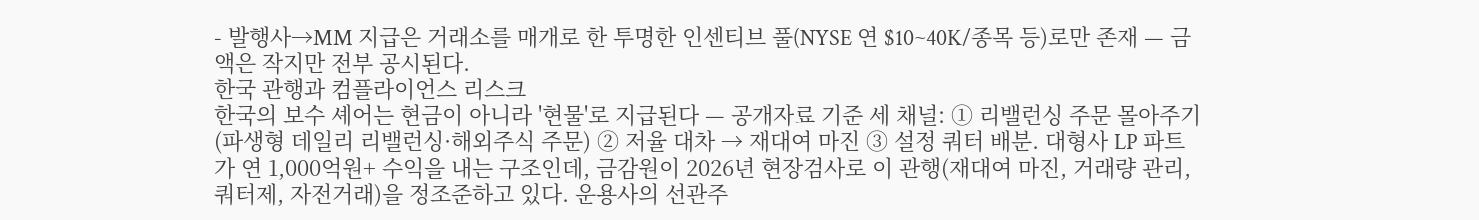- 발행사→MM 지급은 거래소를 매개로 한 투명한 인센티브 풀(NYSE 연 $10~40K/종목 등)로만 존재 — 금액은 작지만 전부 공시된다.
한국 관행과 컴플라이언스 리스크
한국의 보수 셰어는 현금이 아니라 '현물'로 지급된다 — 공개자료 기준 세 채널: ① 리밸런싱 주문 몰아주기(파생형 데일리 리밸런싱·해외주식 주문) ② 저율 대차 → 재대여 마진 ③ 설정 쿼터 배분. 대형사 LP 파트가 연 1,000억원+ 수익을 내는 구조인데, 금감원이 2026년 현장검사로 이 관행(재대여 마진, 거래량 관리, 쿼터제, 자전거래)을 정조준하고 있다. 운용사의 선관주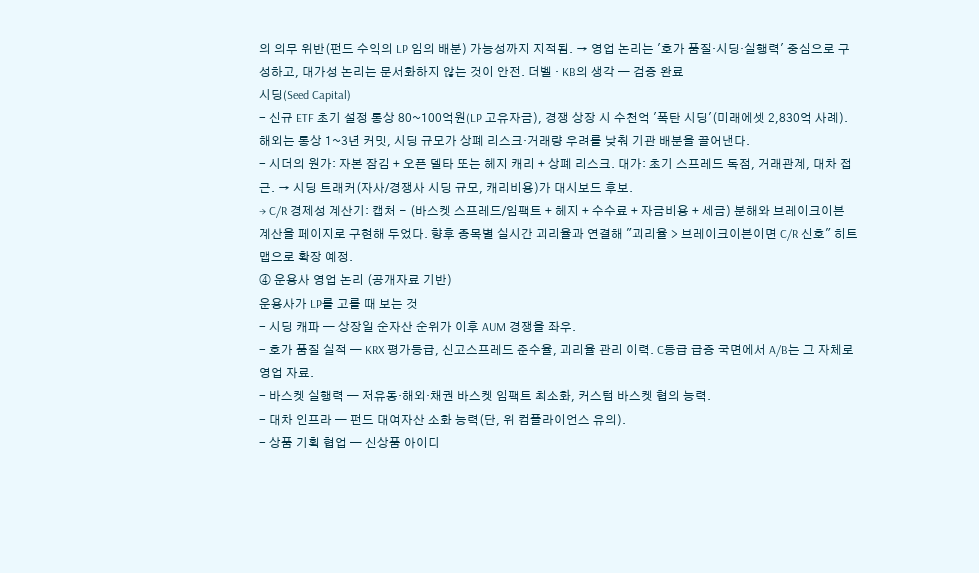의 의무 위반(펀드 수익의 LP 임의 배분) 가능성까지 지적됨. → 영업 논리는 '호가 품질·시딩·실행력' 중심으로 구성하고, 대가성 논리는 문서화하지 않는 것이 안전. 더벨 · KB의 생각 — 검증 완료
시딩(Seed Capital)
- 신규 ETF 초기 설정 통상 80~100억원(LP 고유자금), 경쟁 상장 시 수천억 '폭탄 시딩'(미래에셋 2,830억 사례). 해외는 통상 1~3년 커밋, 시딩 규모가 상폐 리스크·거래량 우려를 낮춰 기관 배분을 끌어낸다.
- 시더의 원가: 자본 잠김 + 오픈 델타 또는 헤지 캐리 + 상폐 리스크. 대가: 초기 스프레드 독점, 거래관계, 대차 접근. → 시딩 트래커(자사/경쟁사 시딩 규모, 캐리비용)가 대시보드 후보.
→ C/R 경제성 계산기: 캡처 − (바스켓 스프레드/임팩트 + 헤지 + 수수료 + 자금비용 + 세금) 분해와 브레이크이븐 계산을 페이지로 구현해 두었다. 향후 종목별 실시간 괴리율과 연결해 "괴리율 > 브레이크이븐이면 C/R 신호" 히트맵으로 확장 예정.
④ 운용사 영업 논리 (공개자료 기반)
운용사가 LP를 고를 때 보는 것
- 시딩 캐파 — 상장일 순자산 순위가 이후 AUM 경쟁을 좌우.
- 호가 품질 실적 — KRX 평가등급, 신고스프레드 준수율, 괴리율 관리 이력. C등급 급증 국면에서 A/B는 그 자체로 영업 자료.
- 바스켓 실행력 — 저유동·해외·채권 바스켓 임팩트 최소화, 커스텀 바스켓 협의 능력.
- 대차 인프라 — 펀드 대여자산 소화 능력(단, 위 컴플라이언스 유의).
- 상품 기획 협업 — 신상품 아이디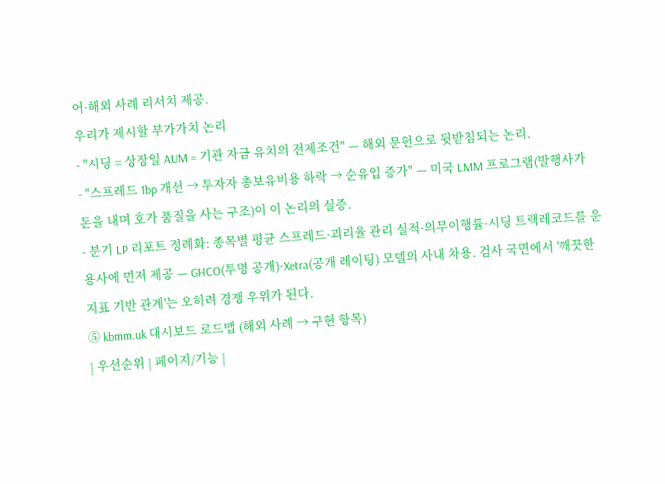어·해외 사례 리서치 제공.
우리가 제시할 부가가치 논리
- "시딩 = 상장일 AUM = 기관 자금 유치의 전제조건" — 해외 문헌으로 뒷받침되는 논리.
- "스프레드 1bp 개선 → 투자자 총보유비용 하락 → 순유입 증가" — 미국 LMM 프로그램(발행사가 돈을 내며 호가 품질을 사는 구조)이 이 논리의 실증.
- 분기 LP 리포트 정례화: 종목별 평균 스프레드·괴리율 관리 실적·의무이행률·시딩 트랙레코드를 운용사에 먼저 제공 — GHCO(투명 공개)·Xetra(공개 레이팅) 모델의 사내 차용. 검사 국면에서 '깨끗한 지표 기반 관계'는 오히려 경쟁 우위가 된다.
⑤ kbmm.uk 대시보드 로드맵 (해외 사례 → 구현 항목)
| 우선순위 | 페이지/기능 |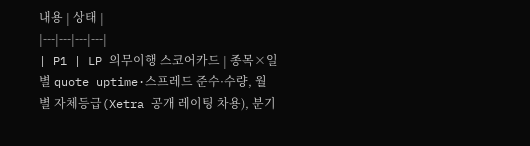내용 | 상태 |
|---|---|---|---|
| P1 | LP 의무이행 스코어카드 | 종목×일별 quote uptime·스프레드 준수·수량, 월별 자체등급(Xetra 공개 레이팅 차용), 분기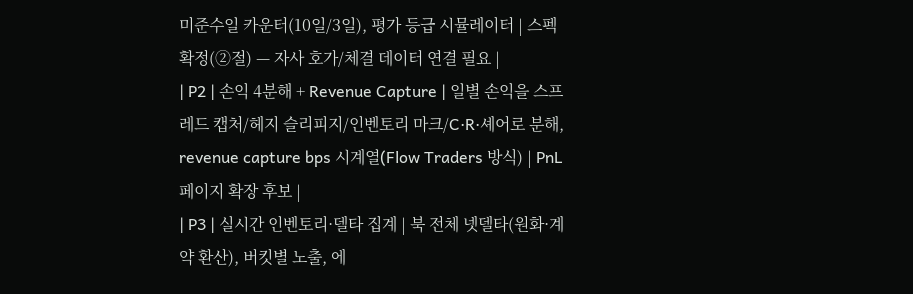미준수일 카운터(10일/3일), 평가 등급 시뮬레이터 | 스펙 확정(②절) — 자사 호가/체결 데이터 연결 필요 |
| P2 | 손익 4분해 + Revenue Capture | 일별 손익을 스프레드 캡처/헤지 슬리피지/인벤토리 마크/C·R·셰어로 분해, revenue capture bps 시계열(Flow Traders 방식) | PnL 페이지 확장 후보 |
| P3 | 실시간 인벤토리·델타 집계 | 북 전체 넷델타(원화·계약 환산), 버킷별 노출, 에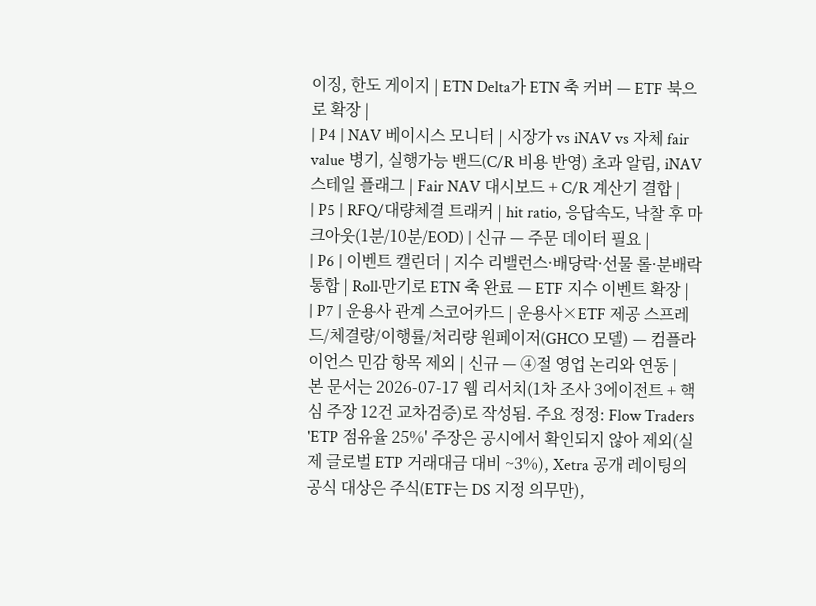이징, 한도 게이지 | ETN Delta가 ETN 축 커버 — ETF 북으로 확장 |
| P4 | NAV 베이시스 모니터 | 시장가 vs iNAV vs 자체 fair value 병기, 실행가능 밴드(C/R 비용 반영) 초과 알림, iNAV 스테일 플래그 | Fair NAV 대시보드 + C/R 계산기 결합 |
| P5 | RFQ/대량체결 트래커 | hit ratio, 응답속도, 낙찰 후 마크아웃(1분/10분/EOD) | 신규 — 주문 데이터 필요 |
| P6 | 이벤트 캘린더 | 지수 리밸런스·배당락·선물 롤·분배락 통합 | Roll·만기로 ETN 축 완료 — ETF 지수 이벤트 확장 |
| P7 | 운용사 관계 스코어카드 | 운용사×ETF 제공 스프레드/체결량/이행률/처리량 원페이저(GHCO 모델) — 컴플라이언스 민감 항목 제외 | 신규 — ④절 영업 논리와 연동 |
본 문서는 2026-07-17 웹 리서치(1차 조사 3에이전트 + 핵심 주장 12건 교차검증)로 작성됨. 주요 정정: Flow Traders 'ETP 점유율 25%' 주장은 공시에서 확인되지 않아 제외(실제 글로벌 ETP 거래대금 대비 ~3%), Xetra 공개 레이팅의 공식 대상은 주식(ETF는 DS 지정 의무만),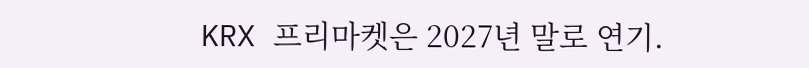KRX 프리마켓은 2027년 말로 연기.